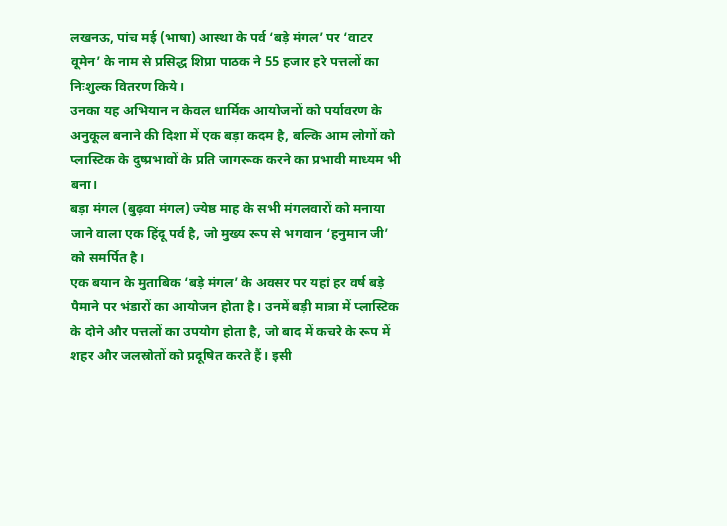लखनऊ, पांच मई (भाषा) आस्था के पर्व ‘बड़े मंगल’ पर ‘वाटर वूमेन’ के नाम से प्रसिद्ध शिप्रा पाठक ने 55 हजार हरे पत्तलों का निःशुल्क वितरण किये।
उनका यह अभियान न केवल धार्मिक आयोजनों को पर्यावरण के अनुकूल बनाने की दिशा में एक बड़ा कदम है, बल्कि आम लोगों को प्लास्टिक के दुष्प्रभावों के प्रति जागरूक करने का प्रभावी माध्यम भी बना।
बड़ा मंगल (बुढ़वा मंगल) ज्येष्ठ माह के सभी मंगलवारों को मनाया जाने वाला एक हिंदू पर्व है, जो मुख्य रूप से भगवान ‘हनुमान जी’ को समर्पित है।
एक बयान के मुताबिक ‘बड़े मंगल’ के अवसर पर यहां हर वर्ष बड़े पैमाने पर भंडारों का आयोजन होता है। उनमें बड़ी मात्रा में प्लास्टिक के दोने और पत्तलों का उपयोग होता है, जो बाद में कचरे के रूप में शहर और जलस्रोतों को प्रदूषित करते हैं। इसी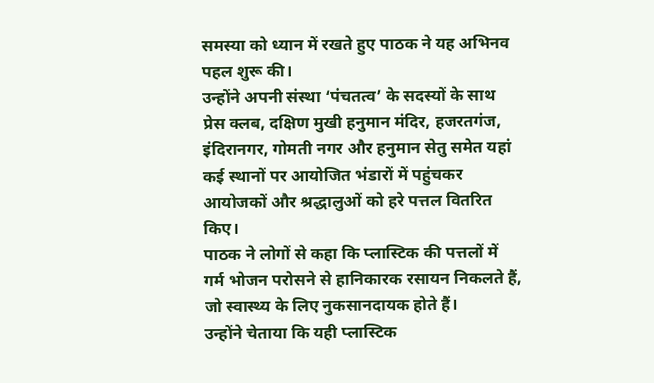समस्या को ध्यान में रखते हुए पाठक ने यह अभिनव पहल शुरू की।
उन्होंने अपनी संस्था ‘पंचतत्व’ के सदस्यों के साथ प्रेस क्लब, दक्षिण मुखी हनुमान मंदिर, हजरतगंज, इंदिरानगर, गोमती नगर और हनुमान सेतु समेत यहां कई स्थानों पर आयोजित भंडारों में पहुंचकर आयोजकों और श्रद्धालुओं को हरे पत्तल वितरित किए।
पाठक ने लोगों से कहा कि प्लास्टिक की पत्तलों में गर्म भोजन परोसने से हानिकारक रसायन निकलते हैं, जो स्वास्थ्य के लिए नुकसानदायक होते हैं।
उन्होंने चेताया कि यही प्लास्टिक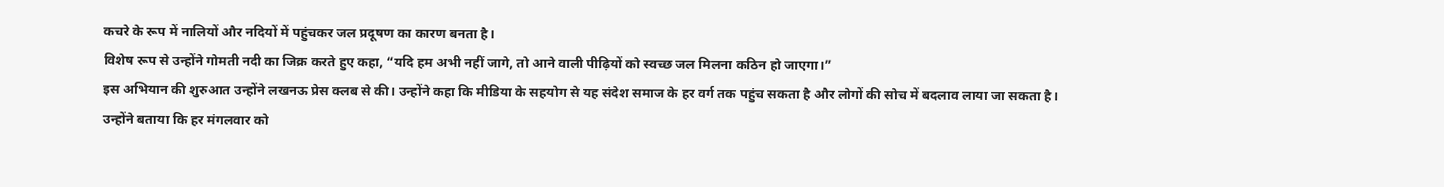कचरे के रूप में नालियों और नदियों में पहुंचकर जल प्रदूषण का कारण बनता है।
विशेष रूप से उन्होंने गोमती नदी का जिक्र करते हुए कहा, “यदि हम अभी नहीं जागे, तो आने वाली पीढ़ियों को स्वच्छ जल मिलना कठिन हो जाएगा।”
इस अभियान की शुरुआत उन्होंने लखनऊ प्रेस क्लब से की। उन्होंने कहा कि मीडिया के सहयोग से यह संदेश समाज के हर वर्ग तक पहुंच सकता है और लोगों की सोच में बदलाव लाया जा सकता है।
उन्होंने बताया कि हर मंगलवार को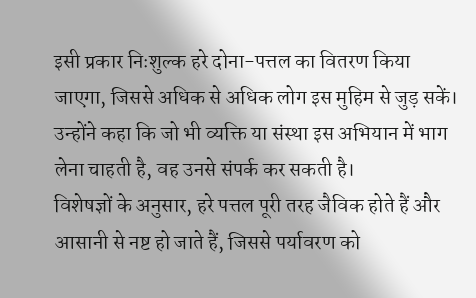इसी प्रकार निःशुल्क हरे दोना-पत्तल का वितरण किया जाएगा, जिससे अधिक से अधिक लोग इस मुहिम से जुड़ सकें। उन्होंने कहा कि जो भी व्यक्ति या संस्था इस अभियान में भाग लेना चाहती है, वह उनसे संपर्क कर सकती है।
विशेषज्ञों के अनुसार, हरे पत्तल पूरी तरह जैविक होते हैं और आसानी से नष्ट हो जाते हैं, जिससे पर्यावरण को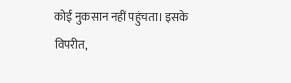कोई नुकसान नहीं पहुंचता। इसके विपरीत,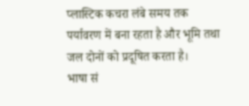प्लास्टिक कचरा लंबे समय तक पर्यावरण में बना रहता है और भूमि तथा जल दोनों को प्रदूषित करता है।
भाषा सं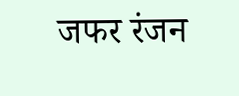जफर रंजन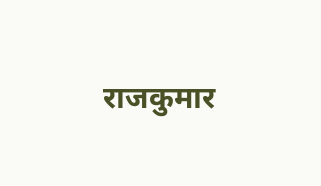राजकुमार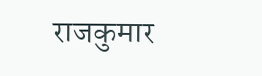राजकुमार